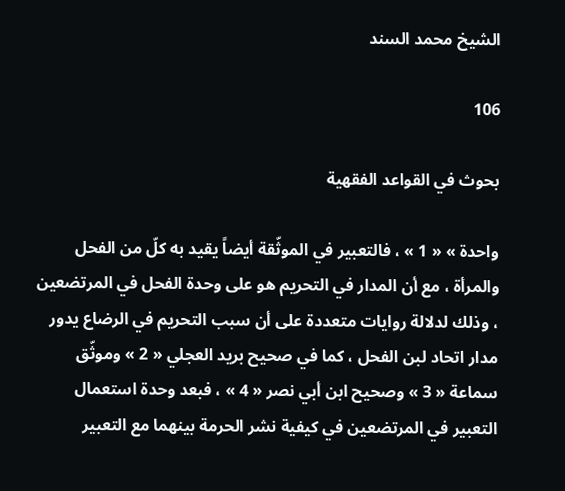الشيخ محمد السند

106

بحوث في القواعد الفقهية

واحدة » « 1 » ، فالتعبير في الموثّقة أيضاً يقيد به كلّ من الفحل والمرأة ، مع أن المدار في التحريم هو على وحدة الفحل في المرتضعين ، وذلك لدلالة روايات متعددة على أن سبب التحريم في الرضاع يدور مدار اتحاد لبن الفحل ، كما في صحيح بريد العجلي « 2 » وموثّق سماعة « 3 » وصحيح ابن أبي نصر « 4 » ، فبعد وحدة استعمال التعبير في المرتضعين في كيفية نشر الحرمة بينهما مع التعبير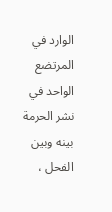الوارد في المرتضع الواحد في نشر الحرمة بينه وبين الفحل ،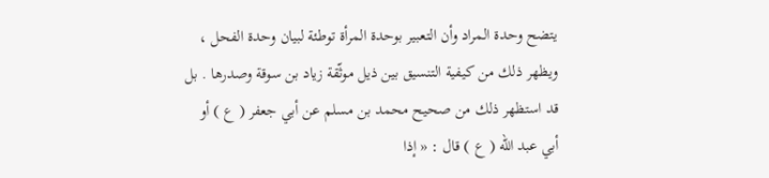يتضح وحدة المراد وأن التعبير بوحدة المرأة توطئة لبيان وحدة الفحل ، ويظهر ذلك من كيفية التنسيق بين ذيل موثّقة زياد بن سوقة وصدرها . بل قد استظهر ذلك من صحيح محمد بن مسلم عن أبي جعفر ( ع ) أو أبي عبد الله ( ع ) قال : « إذا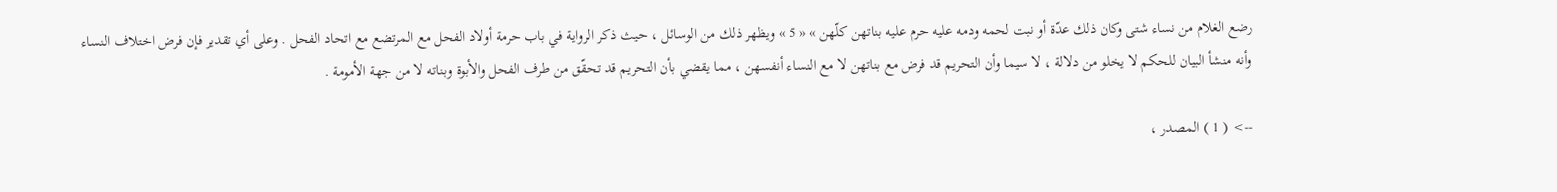رضع الغلام من نساء شتى وكان ذلك عدّة أو نبت لحمه ودمه عليه حرم عليه بناتهن كلّهن » « 5 » ويظهر ذلك من الوسائل ، حيث ذكر الرواية في باب حرمة أولاد الفحل مع المرتضع مع اتحاد الفحل . وعلى أي تقدير فإن فرض اختلاف النساء وأنه منشأ البيان للحكم لا يخلو من دلالة ، لا سيما وأن التحريم قد فرض مع بناتهن لا مع النساء أنفسهن ، مما يقضي بأن التحريم قد تحقّق من طرف الفحل والأبوة وبناته لا من جهة الأمومة .

--> ( 1 ) المصدر ،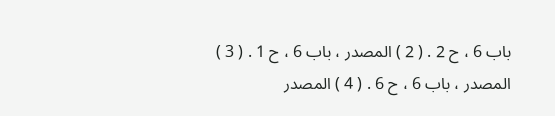باب 6 ، ح 2 . ( 2 ) المصدر ، باب 6 ، ح 1 . ( 3 ) المصدر ، باب 6 ، ح 6 . ( 4 ) المصدر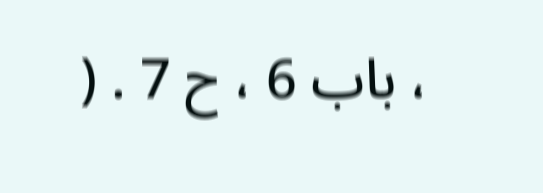، باب 6 ، ح 7 . (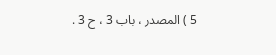5 ) المصدر ، باب 3 ، ح 3 .